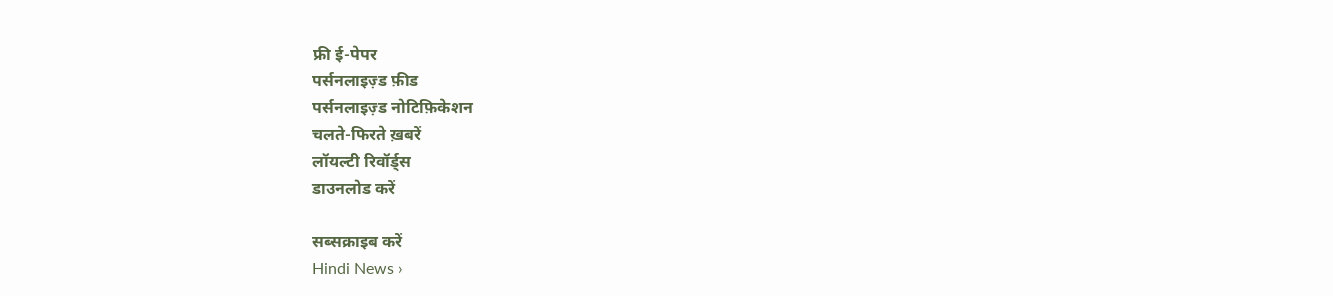फ्री ई-पेपर
पर्सनलाइज़्ड फ़ीड
पर्सनलाइज़्ड नोटिफ़िकेशन
चलते-फिरते ख़बरें
लॉयल्टी रिवॉर्ड्स
डाउनलोड करें

सब्सक्राइब करें
Hindi News ›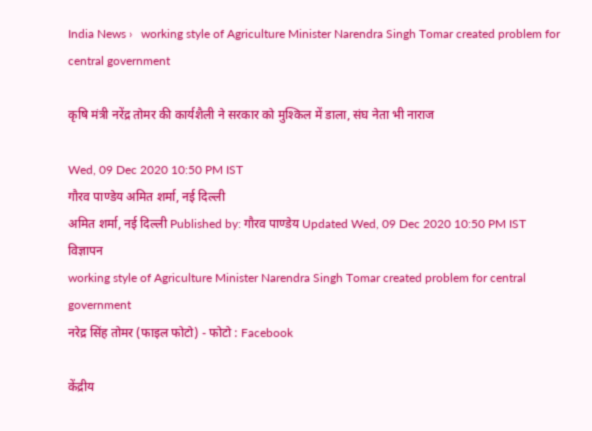India News ›   working style of Agriculture Minister Narendra Singh Tomar created problem for central government

कृषि मंत्री नरेंद्र तोमर की कार्यशैली ने सरकार को मुश्किल में डाला, संघ नेता भी नाराज

Wed, 09 Dec 2020 10:50 PM IST
गौरव पाण्डेय अमित शर्मा, नई दिल्ली
अमित शर्मा, नई दिल्ली Published by: गौरव पाण्डेय Updated Wed, 09 Dec 2020 10:50 PM IST
विज्ञापन
working style of Agriculture Minister Narendra Singh Tomar created problem for central government
नरेद्र सिंह तोमर (फाइल फोटो) - फोटो : Facebook

केंद्रीय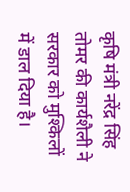कृषि मंत्री नरेंद्र सिंह तोमर की कार्यशैली ने सरकार को मुश्किलों में डाल दिया है।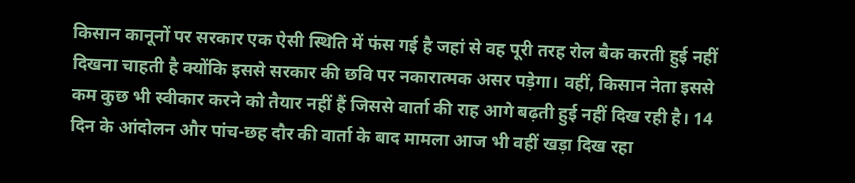किसान कानूनों पर सरकार एक ऐसी स्थिति में फंस गई है जहां से वह पूरी तरह रोल बैक करती हुई नहीं दिखना चाहती है क्योंकि इससे सरकार की छवि पर नकारात्मक असर पड़ेगा। वहीं, किसान नेता इससे कम कुछ भी स्वीकार करने को तैयार नहीं हैं जिससे वार्ता की राह आगे बढ़ती हुई नहीं दिख रही है। 14 दिन के आंदोलन और पांच-छह दौर की वार्ता के बाद मामला आज भी वहीं खड़ा दिख रहा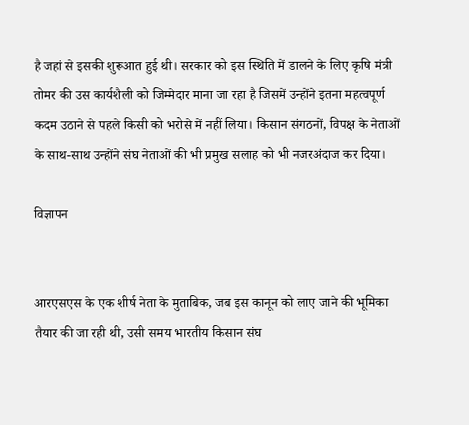है जहां से इसकी शुरूआत हुई थी। सरकार को इस स्थिति में डालने के लिए कृषि मंत्री तोमर की उस कार्यशैली को जिम्मेदार माना जा रहा है जिसमें उन्होंने इतना महत्वपूर्ण कदम उठाने से पहले किसी को भरोसे में नहीं लिया। किसान संगठनों, विपक्ष के नेताओं के साथ-साथ उन्होंने संघ नेताओं की भी प्रमुख सलाह को भी नजरअंदाज कर दिया।

विज्ञापन


आरएसएस के एक शीर्ष नेता के मुताबिक, जब इस कानून को लाए जाने की भूमिका तैयार की जा रही थी, उसी समय भारतीय किसान संघ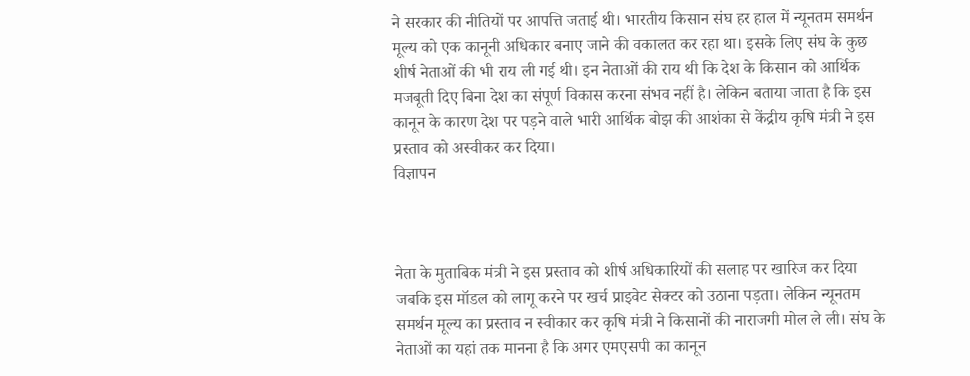ने सरकार की नीतियों पर आपत्ति जताई थी। भारतीय किसान संघ हर हाल में न्यूनतम समर्थन मूल्य को एक कानूनी अधिकार बनाए जाने की वकालत कर रहा था। इसके लिए संघ के कुछ शीर्ष नेताओं की भी राय ली गई थी। इन नेताओं की राय थी कि देश के किसान को आर्थिक मजबूती दिए बिना देश का संपूर्ण विकास करना संभव नहीं है। लेकिन बताया जाता है कि इस कानून के कारण देश पर पड़ने वाले भारी आर्थिक बोझ की आशंका से केंद्रीय कृषि मंत्री ने इस प्रस्ताव को अस्वीकर कर दिया।
विज्ञापन



नेता के मुताबिक मंत्री ने इस प्रस्ताव को शीर्ष अधिकारियों की सलाह पर खारिज कर दिया जबकि इस मॉडल को लागू करने पर खर्च प्राइवेट सेक्टर को उठाना पड़ता। लेकिन न्यूनतम समर्थन मूल्य का प्रस्ताव न स्वीकार कर कृषि मंत्री ने किसानों की नाराजगी मोल ले ली। संघ के नेताओं का यहां तक मानना है कि अगर एमएसपी का कानून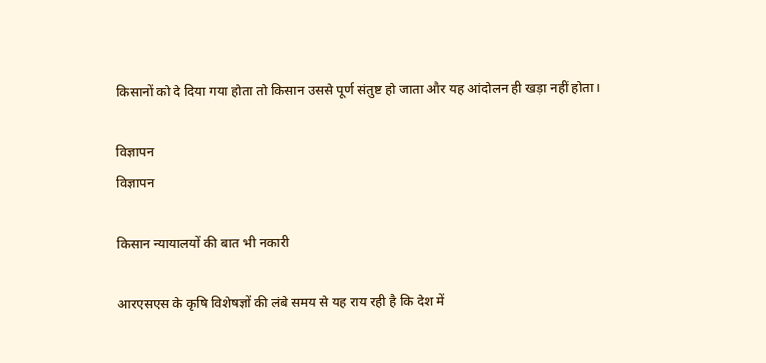किसानों को दे दिया गया होता तो किसान उससे पूर्ण संतुष्ट हो जाता और यह आंदोलन ही खड़ा नहीं होता।

विज्ञापन
विज्ञापन

किसान न्यायालयों की बात भी नकारी

आरएसएस के कृषि विशेषज्ञों की लंबे समय से यह राय रही है कि देश में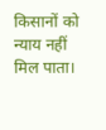किसानों को न्याय नहीं मिल पाता।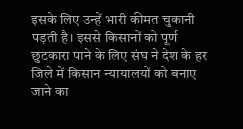इसके लिए उन्हें भारी कीमत चुकानी पड़ती है। इससे किसानों को पूर्ण छुटकारा पाने के लिए संघ ने देश के हर जिले में किसान न्यायालयों को बनाए जाने का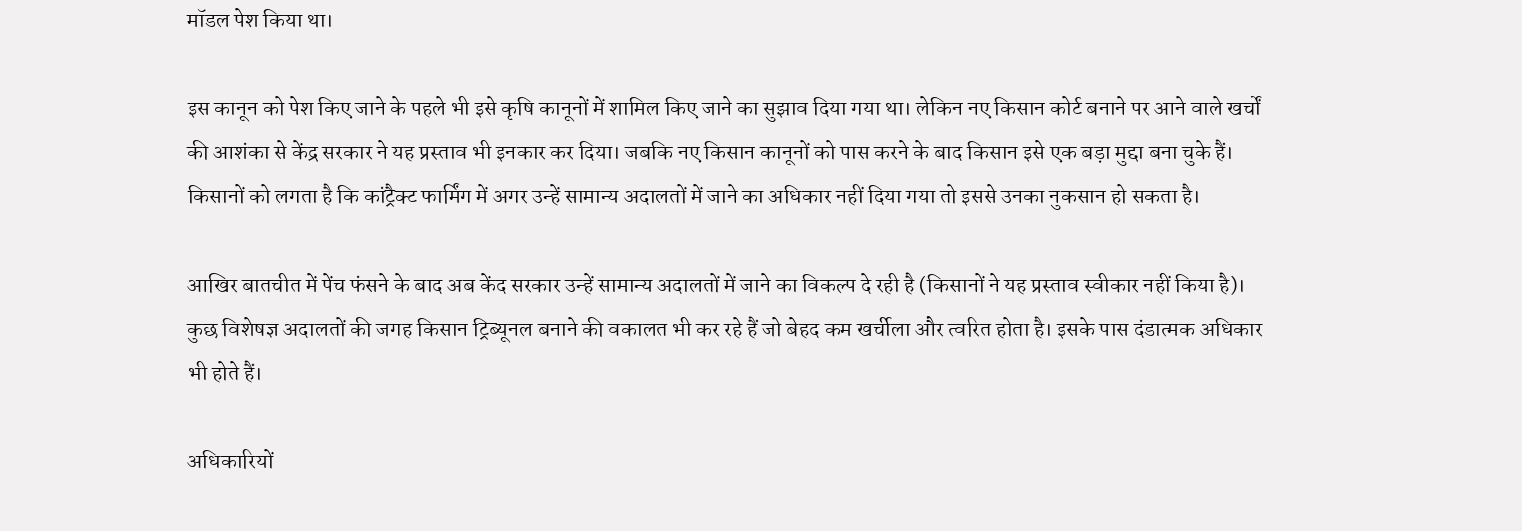मॉडल पेश किया था।

इस कानून को पेश किए जाने के पहले भी इसे कृषि कानूनों में शामिल किए जाने का सुझाव दिया गया था। लेकिन नए किसान कोर्ट बनाने पर आने वाले खर्चों की आशंका से केंद्र सरकार ने यह प्रस्ताव भी इनकार कर दिया। जबकि नए किसान कानूनों को पास करने के बाद किसान इसे एक बड़ा मुद्दा बना चुके हैं। किसानों को लगता है कि कांट्रैक्ट फार्मिंग में अगर उन्हें सामान्य अदालतों में जाने का अधिकार नहीं दिया गया तो इससे उनका नुकसान हो सकता है।

आखिर बातचीत में पेंच फंसने के बाद अब केंद सरकार उन्हें सामान्य अदालतों में जाने का विकल्प दे रही है (किसानों ने यह प्रस्ताव स्वीकार नहीं किया है)। कुछ विशेषज्ञ अदालतों की जगह किसान ट्रिब्यूनल बनाने की वकालत भी कर रहे हैं जो बेहद कम खर्चीला और त्वरित होता है। इसके पास दंडात्मक अधिकार भी होते हैं।

अधिकारियों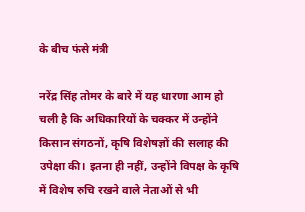के बीच फंसे मंत्री

नरेंद्र सिंह तोमर के बारे में यह धारणा आम हो चली है कि अधिकारियों के चक्कर में उन्होंने किसान संगठनों, कृषि विशेषज्ञों की सलाह की उपेक्षा की। इतना ही नहीं, उन्होंने विपक्ष के कृषि में विशेष रुचि रखने वाले नेताओं से भी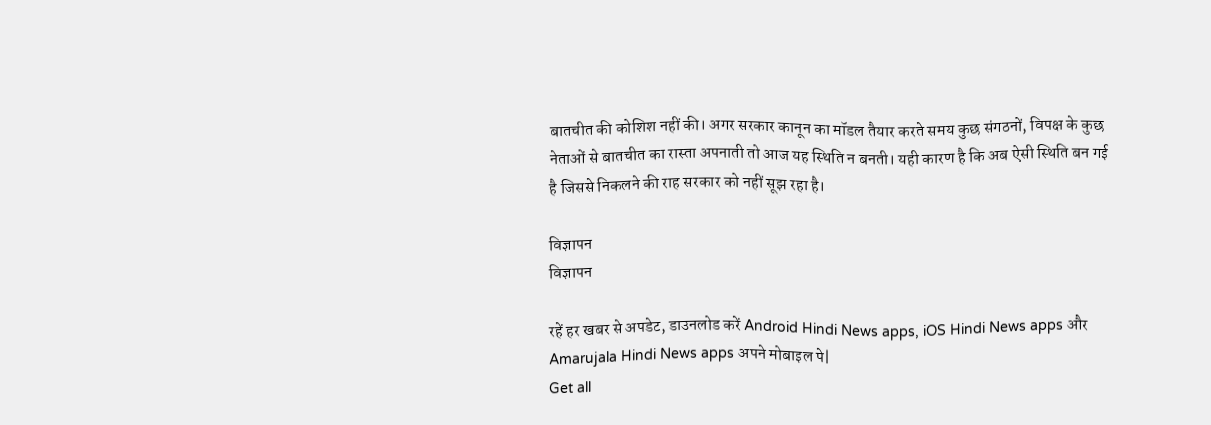बातचीत की कोशिश नहीं की। अगर सरकार कानून का मॉडल तैयार करते समय कुछ संगठनों, विपक्ष के कुछ नेताओं से बातचीत का रास्ता अपनाती तो आज यह स्थिति न बनती। यही कारण है कि अब ऐसी स्थिति बन गई है जिससे निकलने की राह सरकार को नहीं सूझ रहा है।

विज्ञापन
विज्ञापन

रहें हर खबर से अपडेट, डाउनलोड करें Android Hindi News apps, iOS Hindi News apps और Amarujala Hindi News apps अपने मोबाइल पे|
Get all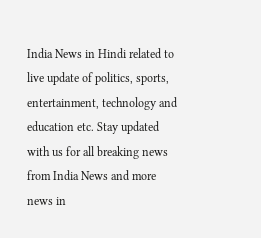India News in Hindi related to live update of politics, sports, entertainment, technology and education etc. Stay updated with us for all breaking news from India News and more news in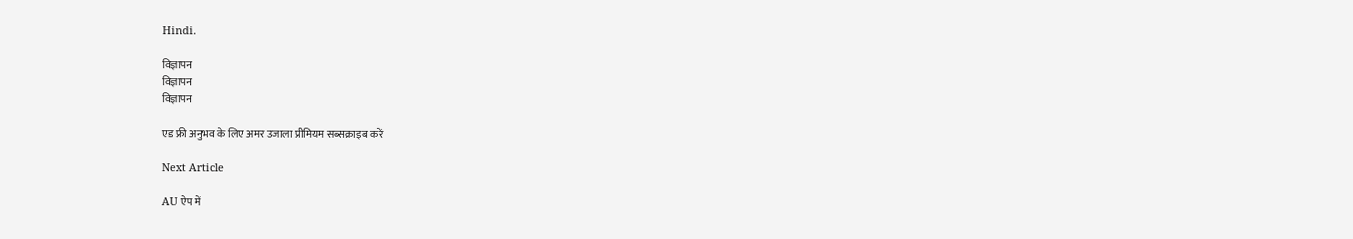Hindi.

विज्ञापन
विज्ञापन
विज्ञापन

एड फ्री अनुभव के लिए अमर उजाला प्रीमियम सब्सक्राइब करें

Next Article

AU ऐप में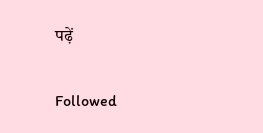पढ़ें

Followed